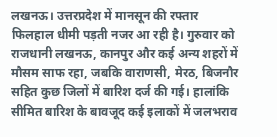लखनऊ। उत्तरप्रदेश में मानसून की रफ्तार फिलहाल धीमी पड़ती नजर आ रही है। गुरुवार को राजधानी लखनऊ, कानपुर और कई अन्य शहरों में मौसम साफ रहा, जबकि वाराणसी, मेरठ, बिजनौर सहित कुछ जिलों में बारिश दर्ज की गई। हालांकि सीमित बारिश के बावजूद कई इलाकों में जलभराव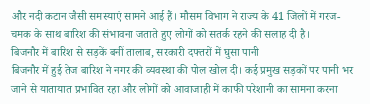और नदी कटान जैसी समस्याएं सामने आई हैं। मौसम विभाग ने राज्य के 41 जिलों में गरज-चमक के साथ बारिश की संभावना जताते हुए लोगों को सतर्क रहने की सलाह दी है।
बिजनौर में बारिश से सड़कें बनीं तालाब, सरकारी दफ्तरों में घुसा पानी
बिजनौर में हुई तेज बारिश ने नगर की व्यवस्था की पोल खोल दी। कई प्रमुख सड़कों पर पानी भर जाने से यातायात प्रभावित रहा और लोगों को आवाजाही में काफी परेशानी का सामना करना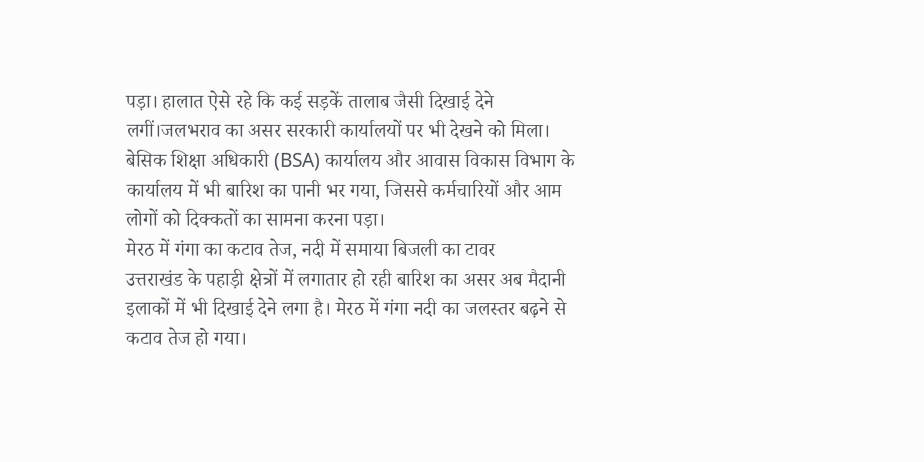पड़ा। हालात ऐसे रहे कि कई सड़कें तालाब जैसी दिखाई देने लगीं।जलभराव का असर सरकारी कार्यालयों पर भी देखने को मिला। बेसिक शिक्षा अधिकारी (BSA) कार्यालय और आवास विकास विभाग के कार्यालय में भी बारिश का पानी भर गया, जिससे कर्मचारियों और आम लोगों को दिक्कतों का सामना करना पड़ा।
मेरठ में गंगा का कटाव तेज, नदी में समाया बिजली का टावर
उत्तराखंड के पहाड़ी क्षेत्रों में लगातार हो रही बारिश का असर अब मैदानी इलाकों में भी दिखाई देने लगा है। मेरठ में गंगा नदी का जलस्तर बढ़ने से कटाव तेज हो गया।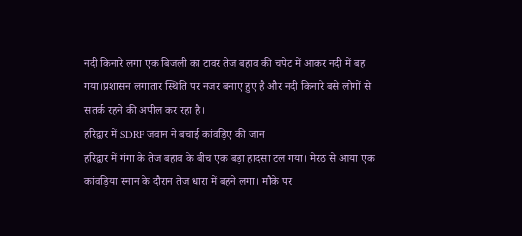नदी किनारे लगा एक बिजली का टावर तेज बहाव की चपेट में आकर नदी में बह गया।प्रशासन लगातार स्थिति पर नजर बनाए हुए है और नदी किनारे बसे लोगों से सतर्क रहने की अपील कर रहा है।
हरिद्वार में SDRF जवान ने बचाई कांवड़िए की जान
हरिद्वार में गंगा के तेज बहाव के बीच एक बड़ा हादसा टल गया। मेरठ से आया एक कांवड़िया स्नान के दौरान तेज धारा में बहने लगा। मौके पर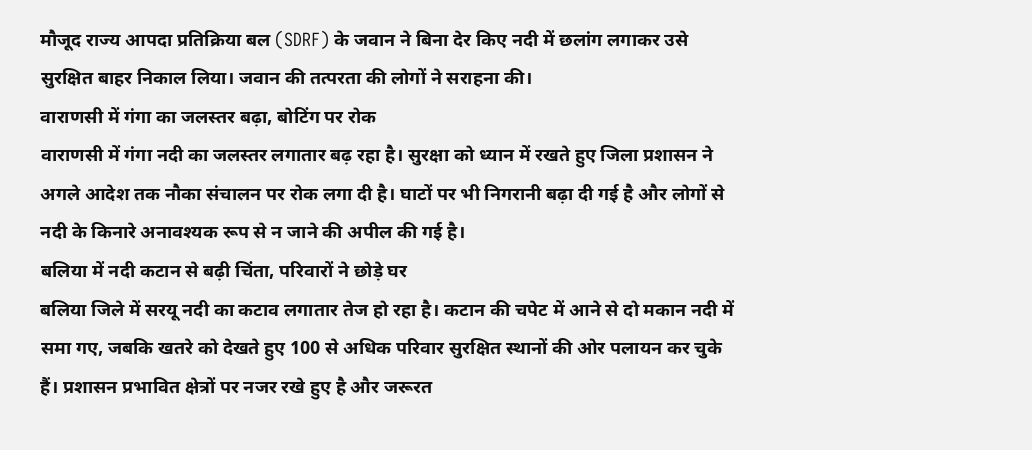मौजूद राज्य आपदा प्रतिक्रिया बल (SDRF) के जवान ने बिना देर किए नदी में छलांग लगाकर उसे सुरक्षित बाहर निकाल लिया। जवान की तत्परता की लोगों ने सराहना की।
वाराणसी में गंगा का जलस्तर बढ़ा, बोटिंग पर रोक
वाराणसी में गंगा नदी का जलस्तर लगातार बढ़ रहा है। सुरक्षा को ध्यान में रखते हुए जिला प्रशासन ने अगले आदेश तक नौका संचालन पर रोक लगा दी है। घाटों पर भी निगरानी बढ़ा दी गई है और लोगों से नदी के किनारे अनावश्यक रूप से न जाने की अपील की गई है।
बलिया में नदी कटान से बढ़ी चिंता, परिवारों ने छोड़े घर
बलिया जिले में सरयू नदी का कटाव लगातार तेज हो रहा है। कटान की चपेट में आने से दो मकान नदी में समा गए, जबकि खतरे को देखते हुए 100 से अधिक परिवार सुरक्षित स्थानों की ओर पलायन कर चुके हैं। प्रशासन प्रभावित क्षेत्रों पर नजर रखे हुए है और जरूरत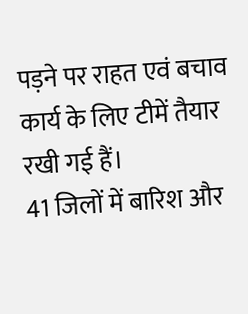पड़ने पर राहत एवं बचाव कार्य के लिए टीमें तैयार रखी गई हैं।
41 जिलों में बारिश और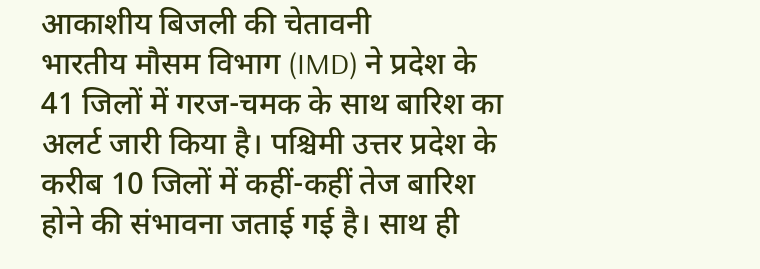आकाशीय बिजली की चेतावनी
भारतीय मौसम विभाग (IMD) ने प्रदेश के 41 जिलों में गरज-चमक के साथ बारिश का अलर्ट जारी किया है। पश्चिमी उत्तर प्रदेश के करीब 10 जिलों में कहीं-कहीं तेज बारिश होने की संभावना जताई गई है। साथ ही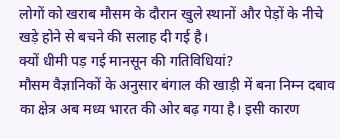लोगों को खराब मौसम के दौरान खुले स्थानों और पेड़ों के नीचे खड़े होने से बचने की सलाह दी गई है।
क्यों धीमी पड़ गई मानसून की गतिविधियां?
मौसम वैज्ञानिकों के अनुसार बंगाल की खाड़ी में बना निम्न दबाव का क्षेत्र अब मध्य भारत की ओर बढ़ गया है। इसी कारण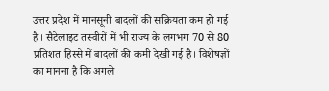उत्तर प्रदेश में मानसूनी बादलों की सक्रियता कम हो गई है। सैटेलाइट तस्वीरों में भी राज्य के लगभग 70 से 80 प्रतिशत हिस्से में बादलों की कमी देखी गई है। विशेषज्ञों का मानना है कि अगले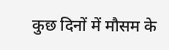कुछ दिनों में मौसम के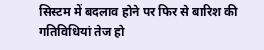सिस्टम में बदलाव होने पर फिर से बारिश की गतिविधियां तेज हो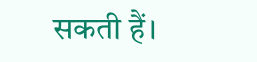सकती हैं।